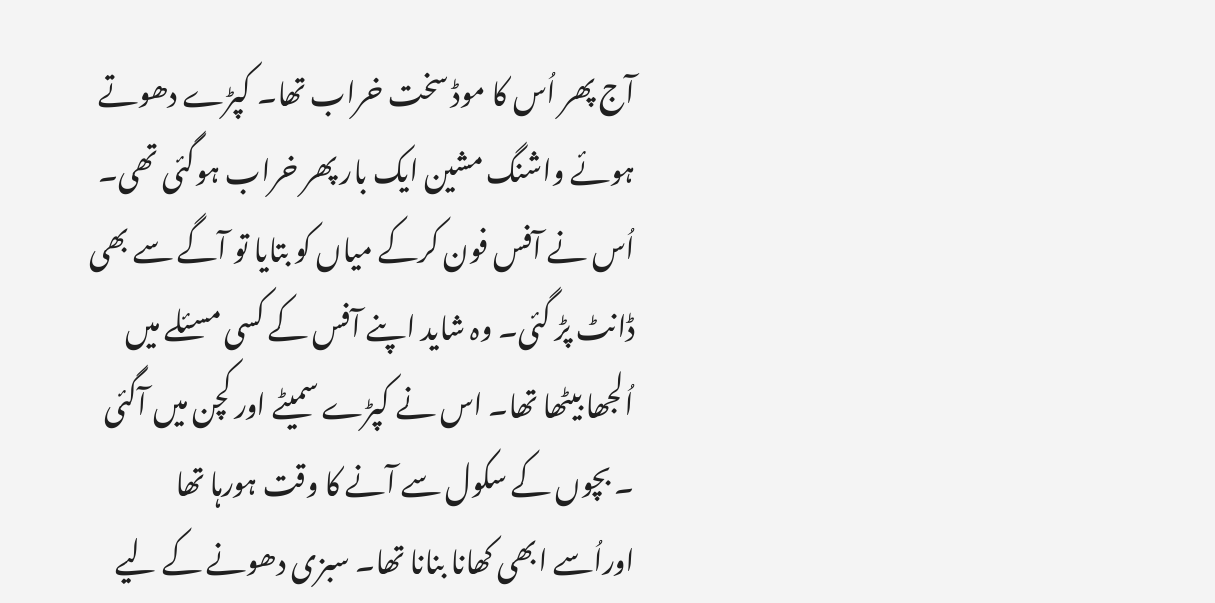آج پھر اُس کا موڈ سخت خراب تھا۔ کپڑے دھوتے ہوئے واشنگ مشین ایک بار پھر خراب ہوگئی تھی۔ اُس نے آفس فون کرکے میاں کو بتایا تو آگے سے بھی ڈانٹ پڑ گئی۔ وہ شاید اپنے آفس کے کسی مسئلے میں اُلجھا بیٹھا تھا۔ اس نے کپڑے سمیٹے اور کچن میں آگئی ۔ بچوں کے سکول سے آنے کا وقت ہورہا تھا اوراُسے ابھی کھانا بنانا تھا۔ سبزی دھونے کے لیے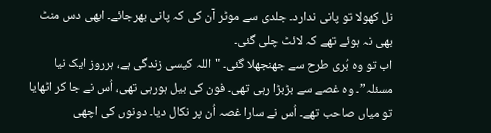نل کھولا تو پانی ندارد۔ جلدی سے موٹر آن کی کہ پانی بھرجائے۔ ابھی دس منٹ بھی نہ ہوئے تھے کہ لائٹ چلی گئی۔
اب تو وہ بُری طرح سے جھنجھلا گئی۔ "اللہ کیسی زندگی ہے، ہرروز ایک نیا مسئلہ”۔ وہ غصے سے بڑبڑا رہی تھی۔ فون کی بیل ہورہی تھی، اُس نے جا کر اٹھایا تو میاں صاحب تھے۔ اُس نے سارا غصہ اُن پر نکال دیا۔ دونوں کی اچھی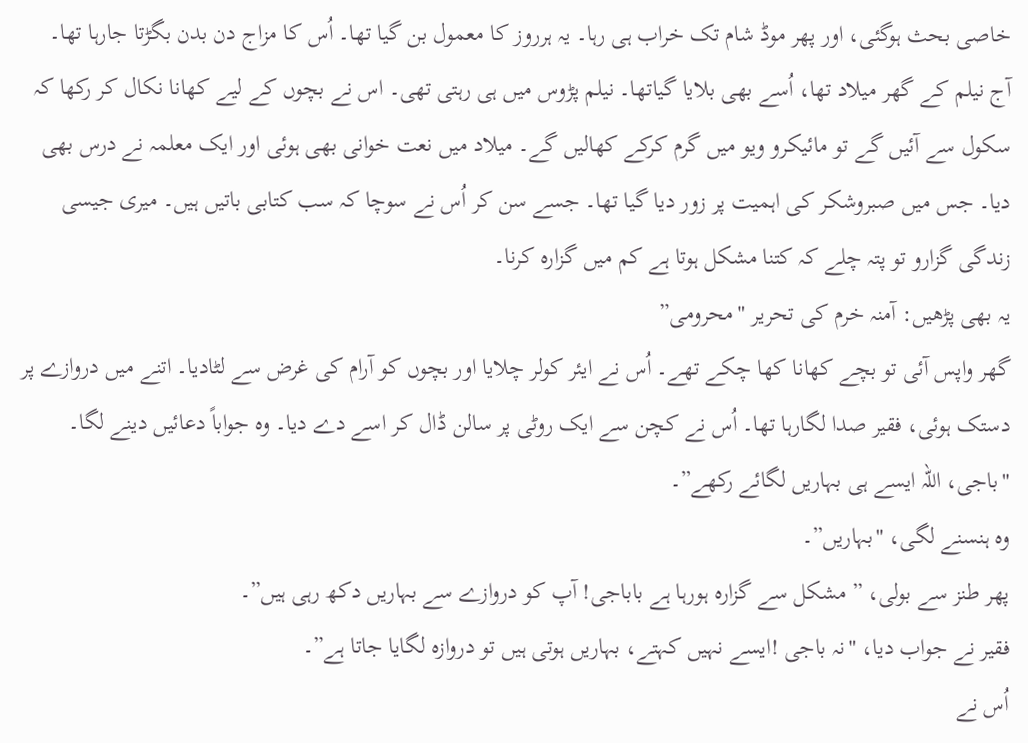خاصی بحث ہوگئی، اور پھر موڈ شام تک خراب ہی رہا۔ یہ ہرروز کا معمول بن گیا تھا۔ اُس کا مزاج دن بدن بگڑتا جارہا تھا۔
آج نیلم کے گھر میلاد تھا، اُسے بھی بلایا گیاتھا۔ نیلم پڑوس میں ہی رہتی تھی۔ اس نے بچوں کے لیے کھانا نکال کر رکھا کہ سکول سے آئیں گے تو مائیکرو ویو میں گرم کرکے کھالیں گے۔ میلاد میں نعت خوانی بھی ہوئی اور ایک معلمہ نے درس بھی دیا۔ جس میں صبروشکر کی اہمیت پر زور دیا گیا تھا۔ جسے سن کر اُس نے سوچا کہ سب کتابی باتیں ہیں۔ میری جیسی زندگی گزارو تو پتہ چلے کہ کتنا مشکل ہوتا ہے کم میں گزارہ کرنا۔
یہ بھی پڑھیں: آمنہ خرم کی تحریر "محرومی”
گھر واپس آئی تو بچے کھانا کھا چکے تھے۔ اُس نے ایئر کولر چلایا اور بچوں کو آرام کی غرض سے لٹادیا۔ اتنے میں دروازے پر دستک ہوئی، فقیر صدا لگارہا تھا۔ اُس نے کچن سے ایک روٹی پر سالن ڈال کر اسے دے دیا۔ وہ جواباً دعائیں دینے لگا۔ "باجی، اللہ ایسے ہی بہاریں لگائے رکھے”۔
وہ ہنسنے لگی، "بہاریں”۔
پھر طنز سے بولی، ” مشکل سے گزارہ ہورہا ہے باباجی! آپ کو دروازے سے بہاریں دکھ رہی ہیں”۔
فقیر نے جواب دیا، "نہ باجی !ایسے نہیں کہتے، بہاریں ہوتی ہیں تو دروازہ لگایا جاتا ہے”۔
اُس نے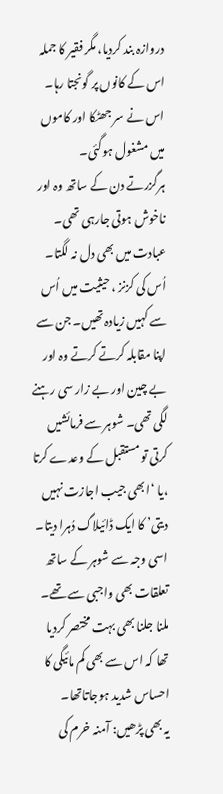دروازہ بند کردیا، مگر فقیر کا جملہ اس کے کانوں پر گونجتا رہا۔ اس نے سر جھٹکا اور کاموں میں مشغول ہوگئی۔
ہرگزرتے دن کے ساتھ وہ اور ناخوش ہوتی جارہی تھی۔ عبادت میں بھی دل نہ لگتا۔ اُس کی کزنز ، حیثیت میں اُس سے کہیں زیادہ تھیں۔ جن سے اپنا مقابلہ کرتے کرتے وہ اور بے چین اور بے زار سی رہنے لگی تھی۔ شوہر سے فرمائشیں کرتی تو مستقبل کے وعدے کرتا ،یا ‘ابھی جیب اجازت نہیں دیتی’ کا ایک ڈائیلاگ دُہرا دیتا۔ اسی وجہ سے شوہر کے ساتھ تعلقات بھی واجبی سے تھے۔ ملنا جلنا بھی بہت مختصر کردیا تھا کہ اس سے بھی کم مائیگی کا احساس شدید ہوجاتاتھا۔
یہ بھی پڑھیں: آمنہ خرم کی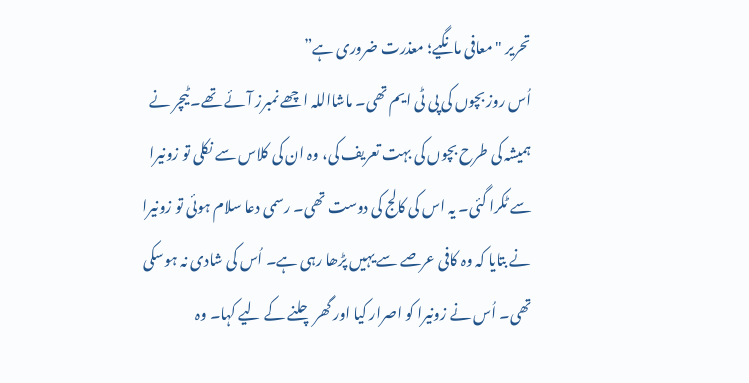تحریر "معافی مانگیے؛ معذرت ضروری ہے”
اُس روز بچوں کی پی ٹی ایم تھی۔ ماشااللہ اچھے نمبرز آئے تھے۔ ٹیچر نے ہمیشہ کی طرح بچوں کی بہت تعریف کی، وہ ان کی کلاس سے نکلی تو زونیرا سے ٹکرا گئی۔ یہ اس کی کالج کی دوست تھی۔ رسمی دعا سلام ہوئی تو زونیرا نے بتایا کہ وہ کافی عرصے سے یہیں پڑھا رہی ہے۔ اُس کی شادی نہ ہوسکی تھی۔ اُس نے زونیرا کو اصرار کیا اور گھر چلنے کے لیے کہا۔ وہ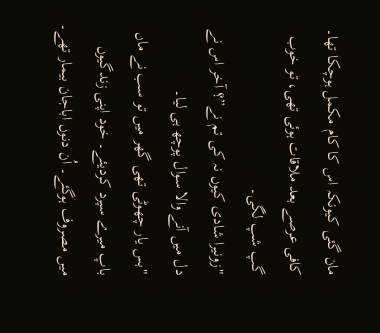مان گئی کیونکہ اس کا کام مکمل ہوچکا تھا۔ کافی عرصے بعد ملاقات ہوئی تھی، تو خوب گپ شپ لگی۔
"زونیرا شادی کیوں نہ کی تم نے”؟ آخر اس نے دل میں آنے والا سوال پوچھ ہی لیا۔
"بس یار چھوٹی تھی گھر میں تو سب نے ماں باپ میرے سپرد کردیئے۔ خود اپنی زندگیوں میں مصروف ہوگئے۔ اُن دنوں اباجان بیمار تھے۔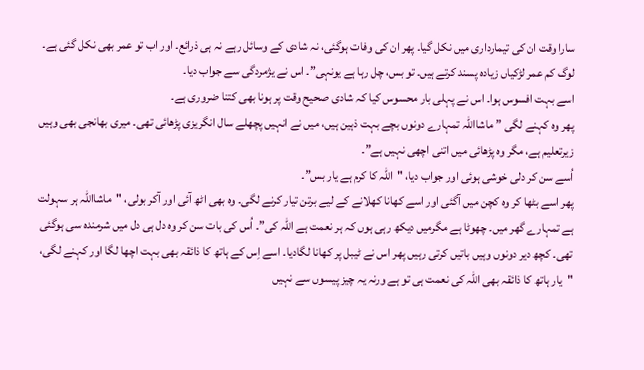سارا وقت ان کی تیمارداری میں نکل گیا۔ پھر ان کی وفات ہوگئی، نہ شادی کے وسائل رہے نہ ہی ذرائع۔ اور اب تو عمر بھی نکل گئی ہے۔ لوگ کم عمر لڑکیاں زیادہ پسند کرتے ہیں۔ تو بس، چل رہا ہے یونہی”۔ اس نے یژمردگی سے جواب دیا۔
اسے بہت افسوس ہوا۔ اس نے پہلی بار محسوس کیا کہ شادی صحیح وقت پر ہونا بھی کتنا ضروری ہے۔
پھر وہ کہنے لگی ” ماشااللہ تمہارے دونوں بچے بہت ذہین ہیں، میں نے انہیں پچھلے سال انگریزی پڑھائی تھی۔ میری بھانجی بھی وہیں زیرتعلیم ہے، مگر وہ پڑھائی میں اتنی اچھی نہیں ہے”۔
اُسے سن کر دلی خوشی ہوئی اور جواب دیا، "اللہ کا کرم ہے یار بس”۔
پھر اسے بٹھا کر وہ کچن میں آگئی اور اسے کھانا کھلانے کے لیے برتن تیار کرنے لگی۔ وہ بھی اٹھ آئی اور آکر بولی، "ماشااللہ ہر سہولت ہے تمہارے گھر میں۔ چھوٹا ہے مگرمیں دیکھ رہی ہوں کہ ہر نعمت ہے اللہ کی”۔ اُس کی بات سن کر وہ دل ہی دل میں شرمندہ سی ہوگئی تھی۔ کچھ دیر دونوں وہیں باتیں کرتی رہیں پھر اس نے ٹیبل پر کھانا لگادیا۔ اسے اِس کے ہاتھ کا ذائقہ بھی بہت اچھا لگا اور کہنے لگی، "یار ہاتھ کا ذائقہ بھی اللہ کی نعمت ہی تو ہے ورنہ یہ چیز پیسوں سے نہیں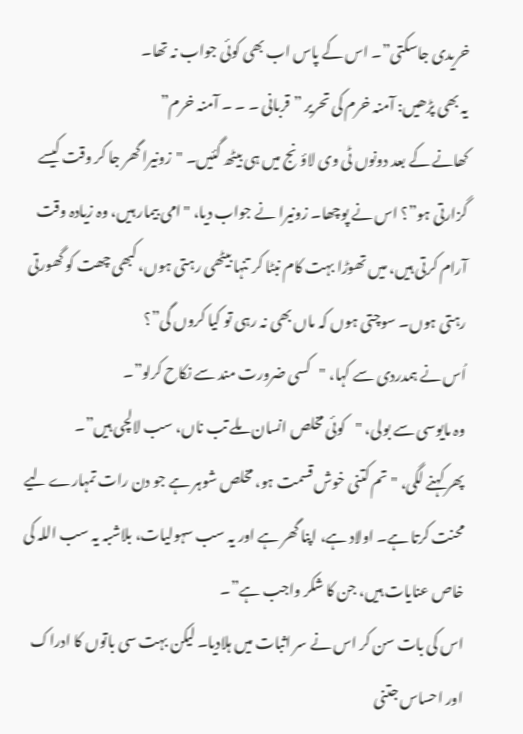خریدی جاسکتی”۔ اس کے پاس اب بھی کوئی جواب نہ تھا۔
یہ بھی پڑھیں: آمنہ خرم کی تحریر ” قربانی ۔ ۔ ۔ آمنہ خرم”
کھانے کے بعد دونوں ٹی وی لاؤنج میں ہی بیٹھ گئیں۔ "زونیرا گھر جا کر وقت کیسے گزارتی ہو”؟ اس نے پوچھا۔ زونیرا نے جواب دیا، "امی بیمار ہیں، وہ زیادہ وقت آرام کرتی ہیں، میں تھوڑا بہت کام نبٹا کر تنہا بیٹھی رہتی ہوں، کبھی چھت کو گھورتی رہتی ہوں۔ سوچتی ہوں کہ ماں بھی نہ رہی تو کیا کروں گی”؟
اُس نے ہمدردی سے کہا، "کسی ضرورت مند سے نکاح کرلو”۔
وہ مایوسی سے بولی، "کوئی مخلص انسان ملے تب ناں، سب لالچی ہیں”۔
پھر کہنے لگی، "تم کتنی خوش قسمت ہو، مخلص شوہر ہے جو دن رات تمہارے لیے محنت کرتا ہے۔ اولاد ہے، اپنا گھر ہے اور یہ سب سہولیات، بلاشبہ یہ سب اللہ کی خاص عنایات ہیں، جن کا شکر واجب ہے”۔
اس کی بات سن کر اس نے سر اثبات میں ہلادیا۔ لیکن بہت سی باتوں کا ادراک اور احساس جتنی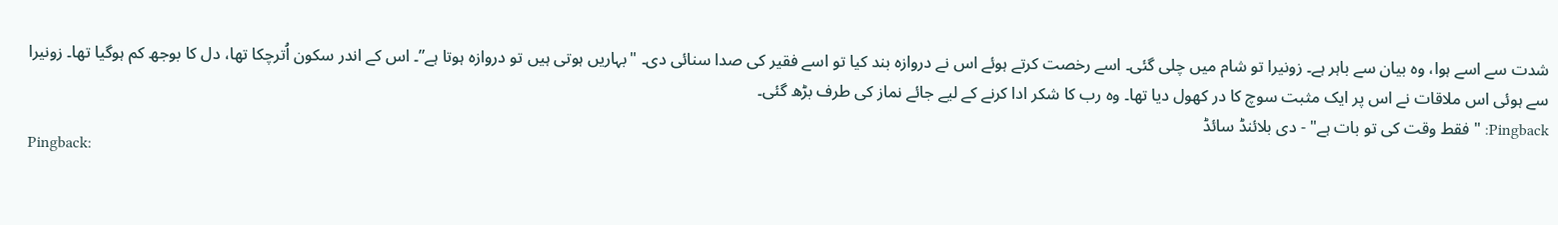شدت سے اسے ہوا، وہ بیان سے باہر ہے۔ زونیرا تو شام میں چلی گئی۔ اسے رخصت کرتے ہوئے اس نے دروازہ بند کیا تو اسے فقیر کی صدا سنائی دی۔ "بہاریں ہوتی ہیں تو دروازہ ہوتا ہے”۔ اس کے اندر سکون اُترچکا تھا، دل کا بوجھ کم ہوگیا تھا۔ زونیرا سے ہوئی اس ملاقات نے اس پر ایک مثبت سوچ کا در کھول دیا تھا۔ وہ رب کا شکر ادا کرنے کے لیے جائے نماز کی طرف بڑھ گئی۔
Pingback: "فقط وقت کی تو بات ہے" - دی بلائنڈ سائڈ
Pingback: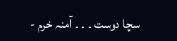سچا دوست ۔ ۔ ۔ آمنہ خرم -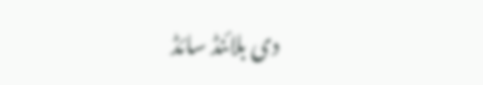دی بلائنڈ سائڈ